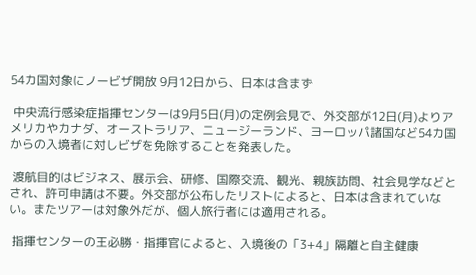54カ国対象にノービザ開放 9月12日から、日本は含まず

 中央流行感染症指揮センターは9月5日(月)の定例会見で、外交部が12日(月)よりアメリカやカナダ、オーストラリア、ニュージーランド、ヨーロッパ諸国など54カ国からの入境者に対しビザを免除することを発表した。

 渡航目的はビジネス、展示会、研修、国際交流、観光、親族訪問、社会見学などとされ、許可申請は不要。外交部が公布したリストによると、日本は含まれていない。またツアーは対象外だが、個人旅行者には適用される。

 指揮センターの王必勝・指揮官によると、入境後の「3+4」隔離と自主健康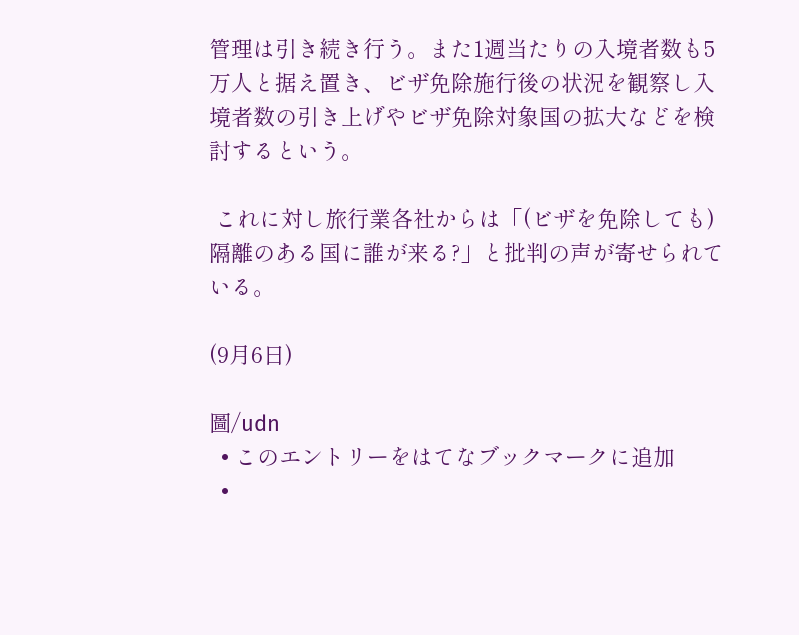管理は引き続き行う。また1週当たりの入境者数も5万人と据え置き、ビザ免除施行後の状況を観察し入境者数の引き上げやビザ免除対象国の拡大などを検討するという。

 これに対し旅行業各社からは「(ビザを免除しても)隔離のある国に誰が来る?」と批判の声が寄せられている。

(9月6日)

圖/udn
  • このエントリーをはてなブックマークに追加
  •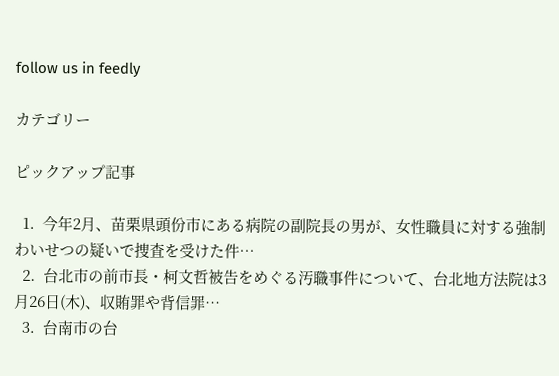follow us in feedly

カテゴリー

ピックアップ記事

  1.  今年2月、苗栗県頭份市にある病院の副院長の男が、女性職員に対する強制わいせつの疑いで捜査を受けた件…
  2.  台北市の前市長・柯文哲被告をめぐる汚職事件について、台北地方法院は3月26日(木)、収賄罪や背信罪…
  3.  台南市の台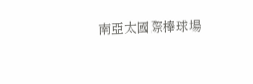南亞太國際棒球場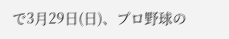で3月29日(日)、プロ野球の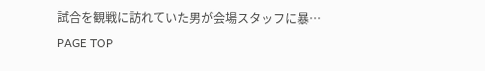試合を観戦に訪れていた男が会場スタッフに暴…
PAGE TOP